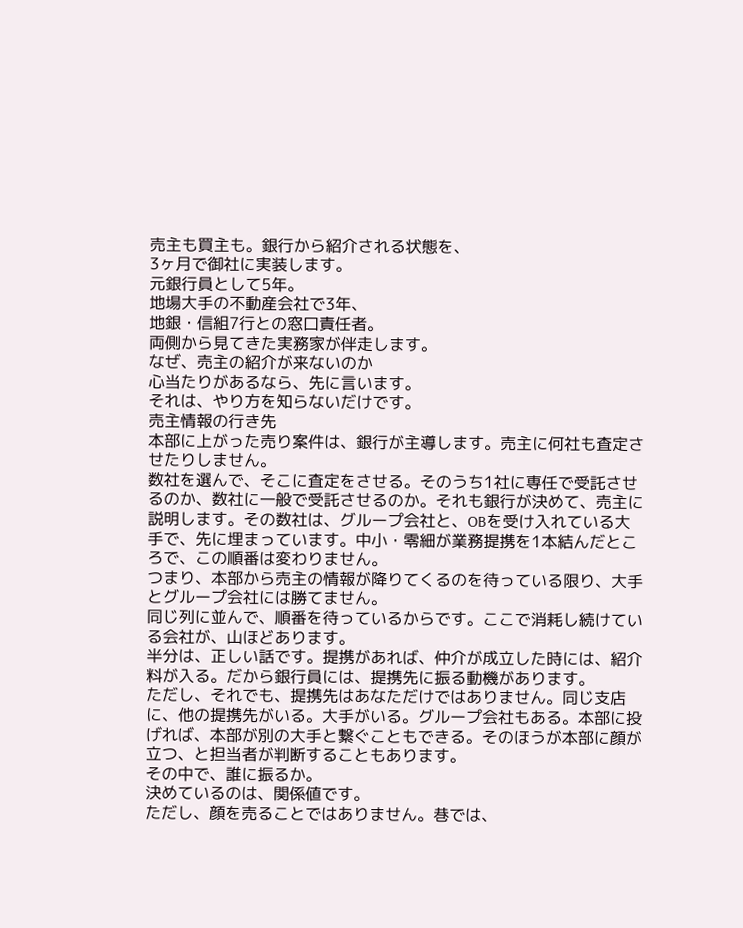売主も買主も。銀行から紹介される状態を、
3ヶ月で御社に実装します。
元銀行員として5年。
地場大手の不動産会社で3年、
地銀・信組7行との窓口責任者。
両側から見てきた実務家が伴走します。
なぜ、売主の紹介が来ないのか
心当たりがあるなら、先に言います。
それは、やり方を知らないだけです。
売主情報の行き先
本部に上がった売り案件は、銀行が主導します。売主に何社も査定させたりしません。
数社を選んで、そこに査定をさせる。そのうち1社に専任で受託させるのか、数社に一般で受託させるのか。それも銀行が決めて、売主に説明します。その数社は、グループ会社と、OBを受け入れている大手で、先に埋まっています。中小・零細が業務提携を1本結んだところで、この順番は変わりません。
つまり、本部から売主の情報が降りてくるのを待っている限り、大手とグループ会社には勝てません。
同じ列に並んで、順番を待っているからです。ここで消耗し続けている会社が、山ほどあります。
半分は、正しい話です。提携があれば、仲介が成立した時には、紹介料が入る。だから銀行員には、提携先に振る動機があります。
ただし、それでも、提携先はあなただけではありません。同じ支店に、他の提携先がいる。大手がいる。グループ会社もある。本部に投げれば、本部が別の大手と繋ぐこともできる。そのほうが本部に顔が立つ、と担当者が判断することもあります。
その中で、誰に振るか。
決めているのは、関係値です。
ただし、顔を売ることではありません。巷では、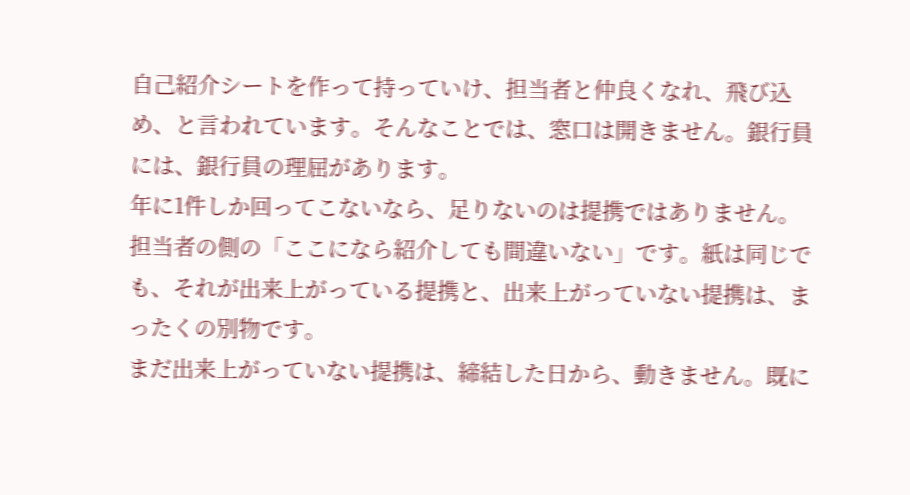自己紹介シートを作って持っていけ、担当者と仲良くなれ、飛び込め、と言われています。そんなことでは、窓口は開きません。銀行員には、銀行員の理屈があります。
年に1件しか回ってこないなら、足りないのは提携ではありません。
担当者の側の「ここになら紹介しても間違いない」です。紙は同じでも、それが出来上がっている提携と、出来上がっていない提携は、まったくの別物です。
まだ出来上がっていない提携は、締結した日から、動きません。既に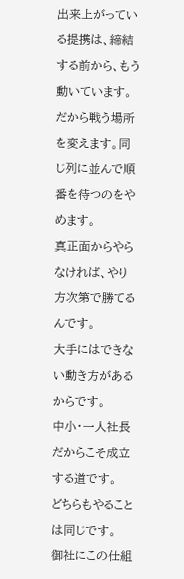出来上がっている提携は、締結する前から、もう動いています。
だから戦う場所を変えます。同じ列に並んで順番を待つのをやめます。
真正面からやらなければ、やり方次第で勝てるんです。
大手にはできない動き方があるからです。
中小・一人社長だからこそ成立する道です。
どちらもやることは同じです。
御社にこの仕組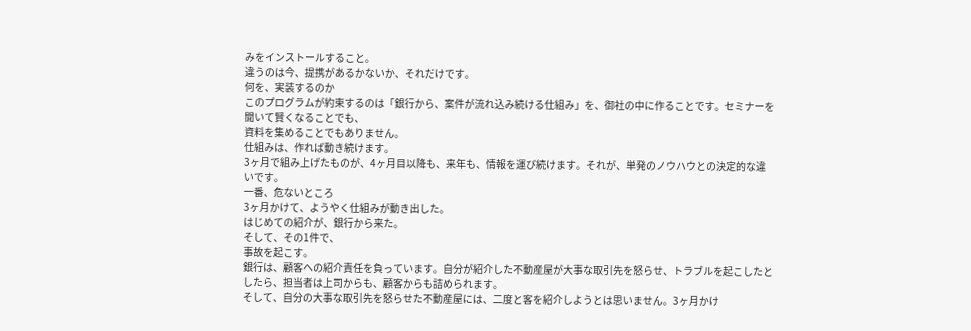みをインストールすること。
違うのは今、提携があるかないか、それだけです。
何を、実装するのか
このプログラムが約束するのは「銀行から、案件が流れ込み続ける仕組み」を、御社の中に作ることです。セミナーを聞いて賢くなることでも、
資料を集めることでもありません。
仕組みは、作れば動き続けます。
3ヶ月で組み上げたものが、4ヶ月目以降も、来年も、情報を運び続けます。それが、単発のノウハウとの決定的な違いです。
一番、危ないところ
3ヶ月かけて、ようやく仕組みが動き出した。
はじめての紹介が、銀行から来た。
そして、その1件で、
事故を起こす。
銀行は、顧客への紹介責任を負っています。自分が紹介した不動産屋が大事な取引先を怒らせ、トラブルを起こしたとしたら、担当者は上司からも、顧客からも詰められます。
そして、自分の大事な取引先を怒らせた不動産屋には、二度と客を紹介しようとは思いません。3ヶ月かけ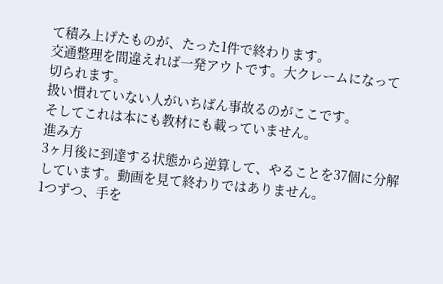て積み上げたものが、たった1件で終わります。
交通整理を間違えれば一発アウトです。大クレームになって切られます。
扱い慣れていない人がいちばん事故るのがここです。
そしてこれは本にも教材にも載っていません。
進み方
3ヶ月後に到達する状態から逆算して、やることを37個に分解しています。動画を見て終わりではありません。
1つずつ、手を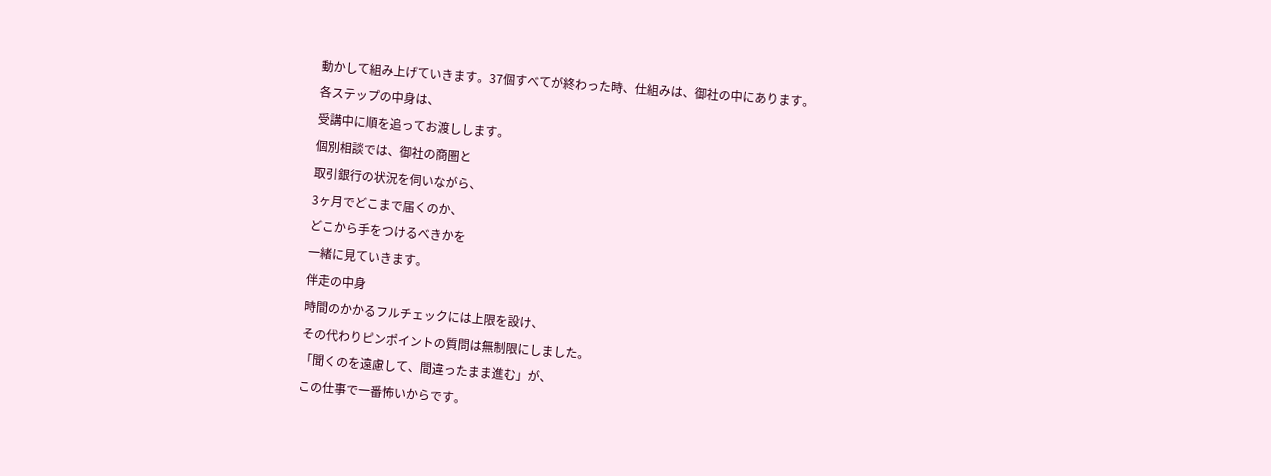動かして組み上げていきます。37個すべてが終わった時、仕組みは、御社の中にあります。
各ステップの中身は、
受講中に順を追ってお渡しします。
個別相談では、御社の商圏と
取引銀行の状況を伺いながら、
3ヶ月でどこまで届くのか、
どこから手をつけるべきかを
一緒に見ていきます。
伴走の中身
時間のかかるフルチェックには上限を設け、
その代わりピンポイントの質問は無制限にしました。
「聞くのを遠慮して、間違ったまま進む」が、
この仕事で一番怖いからです。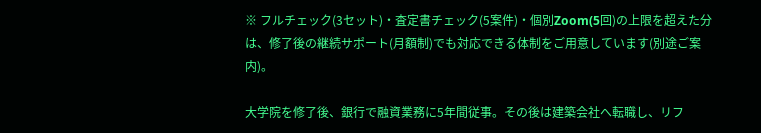※ フルチェック(3セット)・査定書チェック(5案件)・個別Zoom(5回)の上限を超えた分は、修了後の継続サポート(月額制)でも対応できる体制をご用意しています(別途ご案内)。

大学院を修了後、銀行で融資業務に5年間従事。その後は建築会社へ転職し、リフ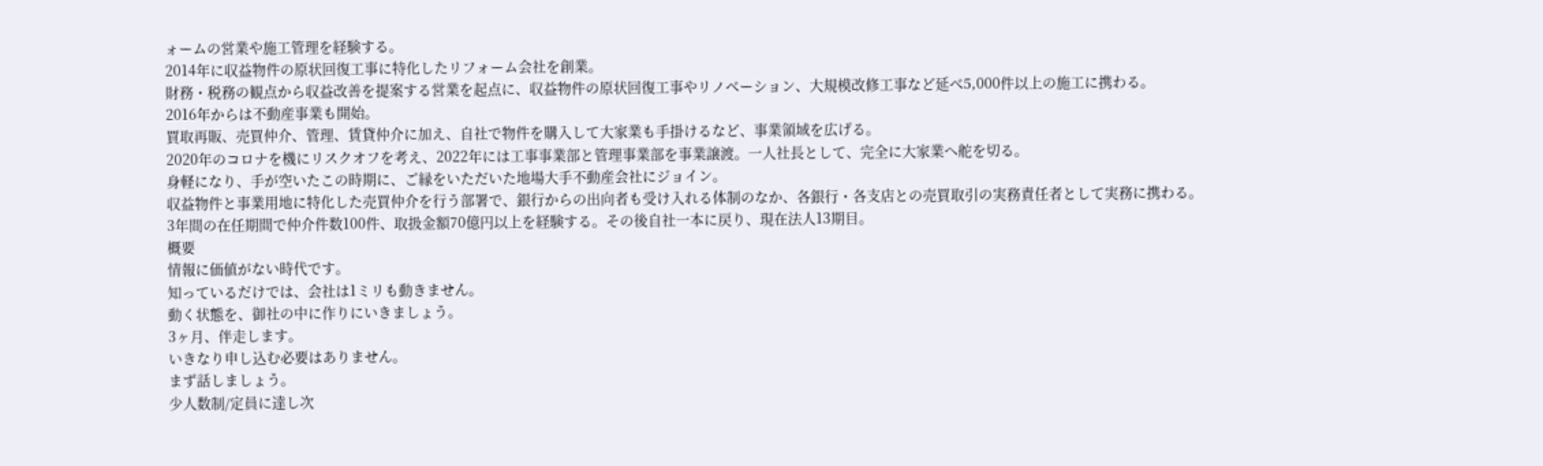ォームの営業や施工管理を経験する。
2014年に収益物件の原状回復工事に特化したリフォーム会社を創業。
財務・税務の観点から収益改善を提案する営業を起点に、収益物件の原状回復工事やリノベーション、大規模改修工事など延べ5,000件以上の施工に携わる。
2016年からは不動産事業も開始。
買取再販、売買仲介、管理、賃貸仲介に加え、自社で物件を購入して大家業も手掛けるなど、事業領域を広げる。
2020年のコロナを機にリスクオフを考え、2022年には工事事業部と管理事業部を事業譲渡。一人社長として、完全に大家業へ舵を切る。
身軽になり、手が空いたこの時期に、ご縁をいただいた地場大手不動産会社にジョイン。
収益物件と事業用地に特化した売買仲介を行う部署で、銀行からの出向者も受け入れる体制のなか、各銀行・各支店との売買取引の実務責任者として実務に携わる。
3年間の在任期間で仲介件数100件、取扱金額70億円以上を経験する。その後自社一本に戻り、現在法人13期目。
概要
情報に価値がない時代です。
知っているだけでは、会社は1ミリも動きません。
動く状態を、御社の中に作りにいきましょう。
3ヶ月、伴走します。
いきなり申し込む必要はありません。
まず話しましょう。
少人数制/定員に達し次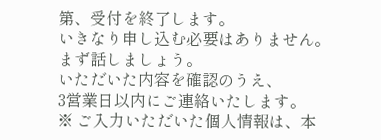第、受付を終了します。
いきなり申し込む必要はありません。
まず話しましょう。
いただいた内容を確認のうえ、
3営業日以内にご連絡いたします。
※ ご入力いただいた個人情報は、本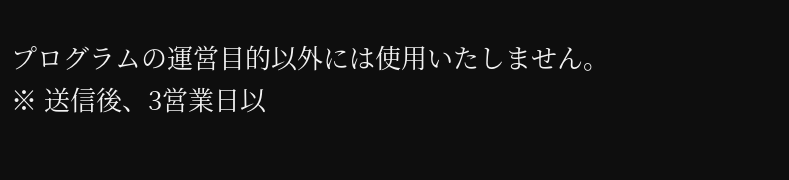プログラムの運営目的以外には使用いたしません。
※ 送信後、3営業日以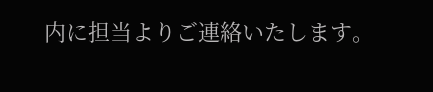内に担当よりご連絡いたします。